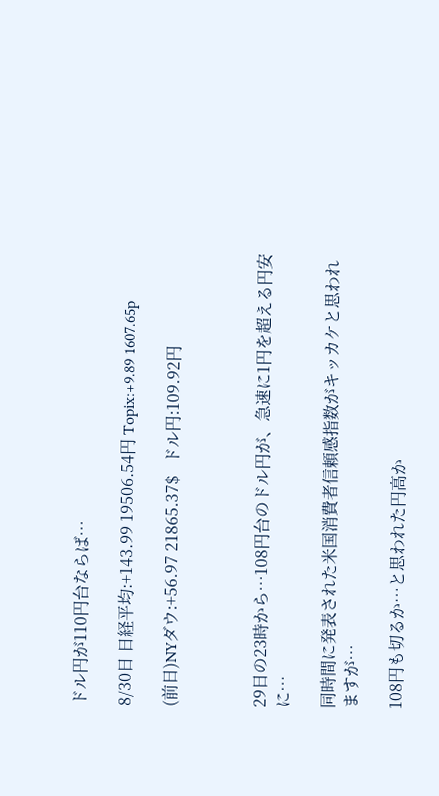ドル円が110円台ならば…

8/30日 日経平均:+143.99 19506.54円 Topix:+9.89 1607.65p

(前日)NYダウ:+56.97 21865.37$   ドル円:109.92円



29日の23時から…108円台のドル円が、急速に1円を超える円安に…

同時間に発表された米国消費者信頼感指数がキッカケと思われますが…

108円も切るか…と思われた円高か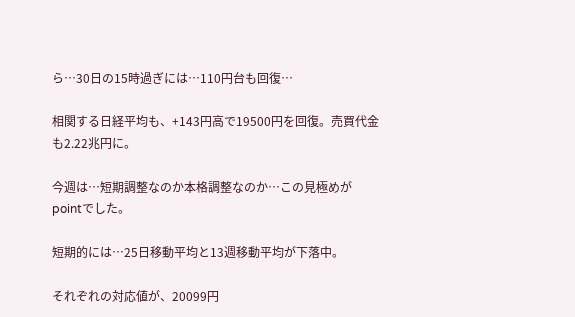ら…30日の15時過ぎには…110円台も回復…

相関する日経平均も、+143円高で19500円を回復。売買代金も2.22兆円に。

今週は…短期調整なのか本格調整なのか…この見極めがpointでした。

短期的には…25日移動平均と13週移動平均が下落中。

それぞれの対応値が、20099円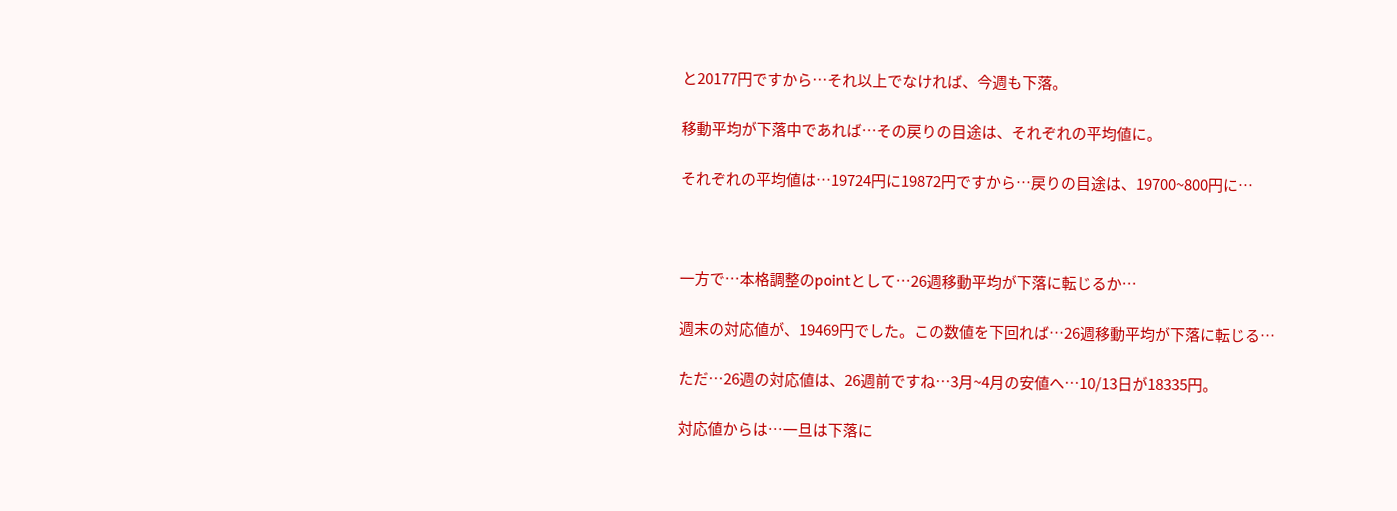と20177円ですから…それ以上でなければ、今週も下落。

移動平均が下落中であれば…その戻りの目途は、それぞれの平均値に。

それぞれの平均値は…19724円に19872円ですから…戻りの目途は、19700~800円に…



一方で…本格調整のpointとして…26週移動平均が下落に転じるか…

週末の対応値が、19469円でした。この数値を下回れば…26週移動平均が下落に転じる…

ただ…26週の対応値は、26週前ですね…3月~4月の安値へ…10/13日が18335円。

対応値からは…一旦は下落に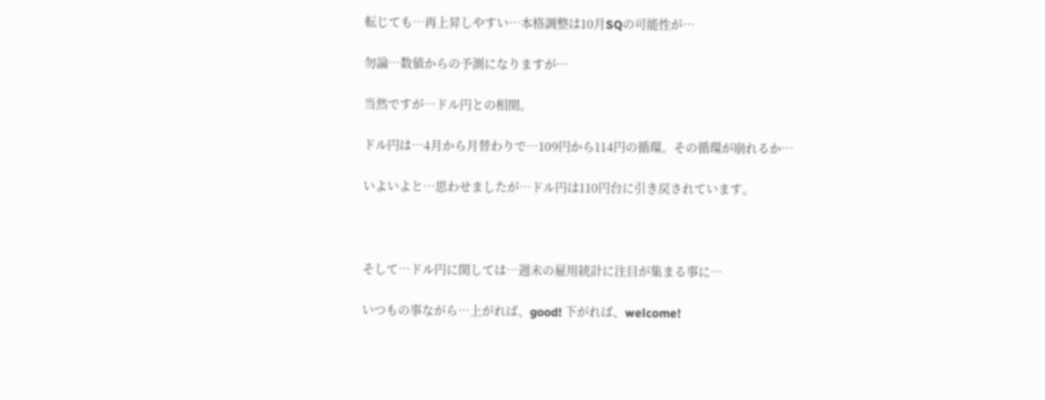転じても…再上昇しやすい…本格調整は10月SQの可能性が…

勿論…数値からの予測になりますが…

当然ですが…ドル円との相関。

ドル円は…4月から月替わりで…109円から114円の循環。その循環が崩れるか…

いよいよと…思わせましたが…ドル円は110円台に引き戻されています。



そして…ドル円に関しては…週末の雇用統計に注目が集まる事に…

いつもの事ながら…上がれば、good! 下がれば、welcome!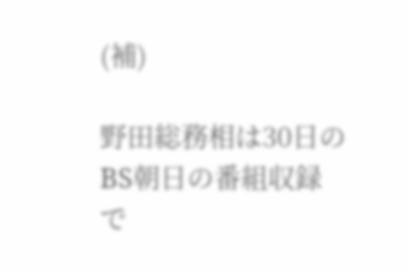(補)

野田総務相は30日のBS朝日の番組収録で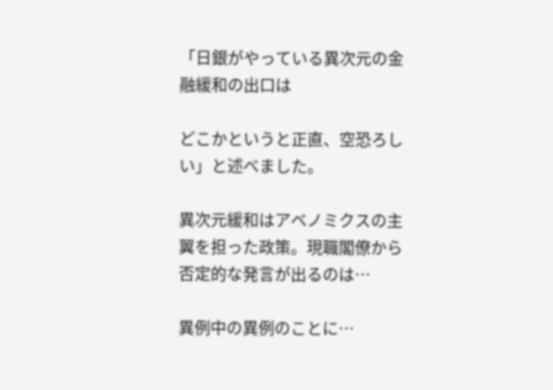「日銀がやっている異次元の金融緩和の出口は

どこかというと正直、空恐ろしい」と述べました。

異次元緩和はアベノミクスの主翼を担った政策。現職閣僚から否定的な発言が出るのは…

異例中の異例のことに…